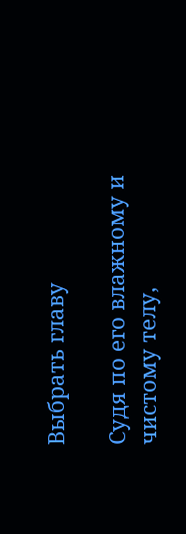Выбрать главу

Судя по его влажному и чистому телу,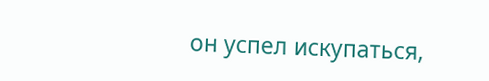он успел искупаться,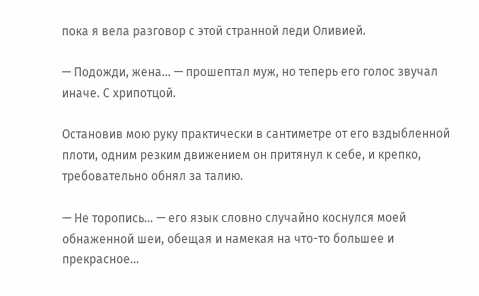пока я вела разговор с этой странной леди Оливией.

— Подожди, жена… — прошептал муж, но теперь его голос звучал иначе. С хрипотцой.

Остановив мою руку практически в сантиметре от его вздыбленной плоти, одним резким движением он притянул к себе, и крепко, требовательно обнял за талию.

— Не торопись… — его язык словно случайно коснулся моей обнаженной шеи, обещая и намекая на что-то большее и прекрасное…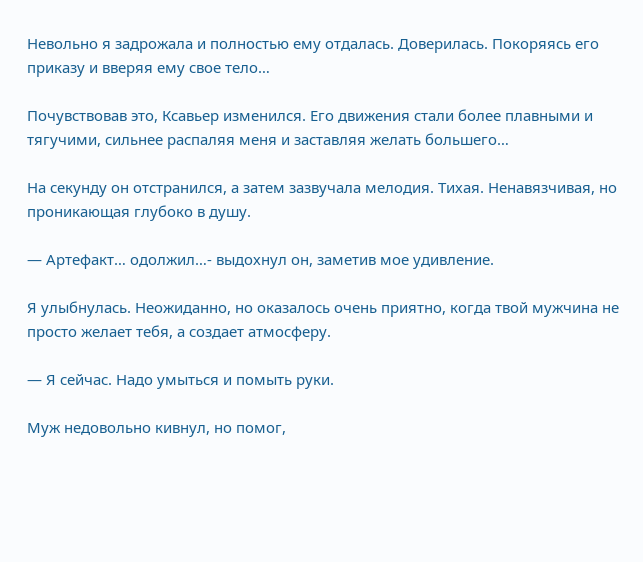Невольно я задрожала и полностью ему отдалась. Доверилась. Покоряясь его приказу и вверяя ему свое тело…

Почувствовав это, Ксавьер изменился. Его движения стали более плавными и тягучими, сильнее распаляя меня и заставляя желать большего…

На секунду он отстранился, а затем зазвучала мелодия. Тихая. Ненавязчивая, но проникающая глубоко в душу.

— Артефакт… одолжил…- выдохнул он, заметив мое удивление.

Я улыбнулась. Неожиданно, но оказалось очень приятно, когда твой мужчина не просто желает тебя, а создает атмосферу.

— Я сейчас. Надо умыться и помыть руки.

Муж недовольно кивнул, но помог,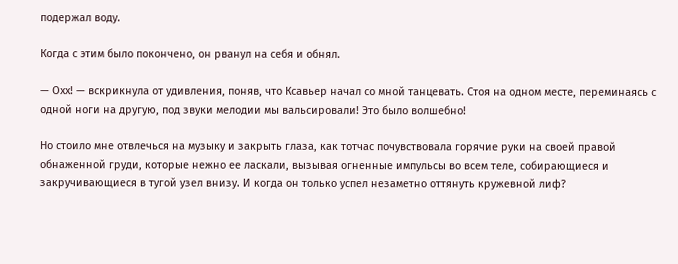подержал воду.

Когда с этим было покончено, он рванул на себя и обнял.

— Охх! — вскрикнула от удивления, поняв, что Ксавьер начал со мной танцевать. Стоя на одном месте, переминаясь с одной ноги на другую, под звуки мелодии мы вальсировали! Это было волшебно!

Но стоило мне отвлечься на музыку и закрыть глаза, как тотчас почувствовала горячие руки на своей правой обнаженной груди, которые нежно ее ласкали, вызывая огненные импульсы во всем теле, собирающиеся и закручивающиеся в тугой узел внизу. И когда он только успел незаметно оттянуть кружевной лиф?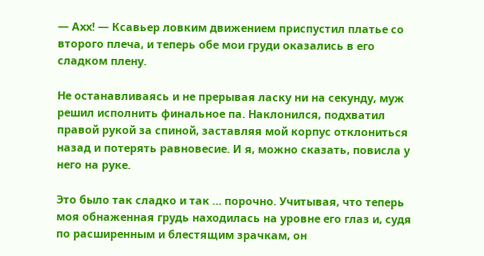— Ахх! — Ксавьер ловким движением приспустил платье со второго плеча, и теперь обе мои груди оказались в его сладком плену.

Не останавливаясь и не прерывая ласку ни на секунду, муж решил исполнить финальное па. Наклонился, подхватил правой рукой за спиной, заставляя мой корпус отклониться назад и потерять равновесие. И я, можно сказать, повисла у него на руке.

Это было так сладко и так … порочно. Учитывая, что теперь моя обнаженная грудь находилась на уровне его глаз и, судя по расширенным и блестящим зрачкам, он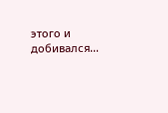этого и добивался…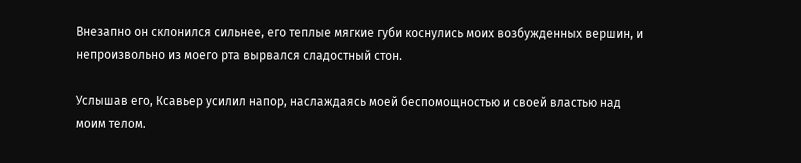Внезапно он склонился сильнее, его теплые мягкие губи коснулись моих возбужденных вершин, и непроизвольно из моего рта вырвался сладостный стон.

Услышав его, Ксавьер усилил напор, наслаждаясь моей беспомощностью и своей властью над моим телом.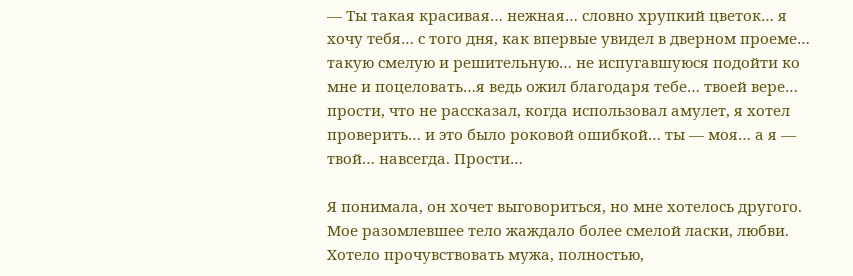— Ты такая красивая… нежная… словно хрупкий цветок… я хочу тебя… с того дня, как впервые увидел в дверном проеме… такую смелую и решительную… не испугавшуюся подойти ко мне и поцеловать…я ведь ожил благодаря тебе… твоей вере… прости, что не рассказал, когда использовал амулет, я хотел проверить… и это было роковой ошибкой… ты — моя… а я — твой… навсегда. Прости…

Я понимала, он хочет выговориться, но мне хотелось другого. Мое разомлевшее тело жаждало более смелой ласки, любви. Хотело прочувствовать мужа, полностью,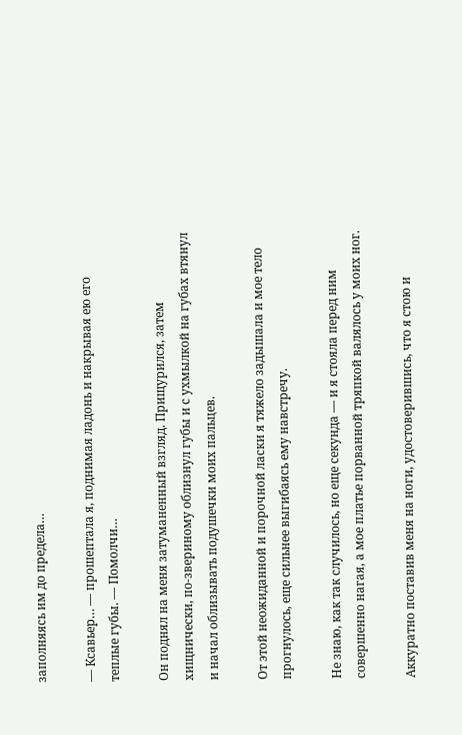заполняясь им до предела…

— Ксавьер… — прошептала я, поднимая ладонь и накрывая ею его теплые губы. — Помолчи…

Он поднял на меня затуманенный взгляд. Прищурился, затем хищнически, по-звериному облизнул губы и с ухмылкой на губах втянул и начал облизывать подушечки моих пальцев.

От этой неожиданной и порочной ласки я тяжело задышала и мое тело прогнулось, еще сильнее выгибаясь ему навстречу.

Не знаю, как так случилось, но еще секунда — и я стояла перед ним совершенно нагая, а мое платье порванной тряпкой валялось у моих ног.

Аккуратно поставив меня на ноги, удостоверившись, что я стою и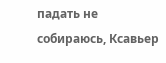падать не собираюсь, Ксавьер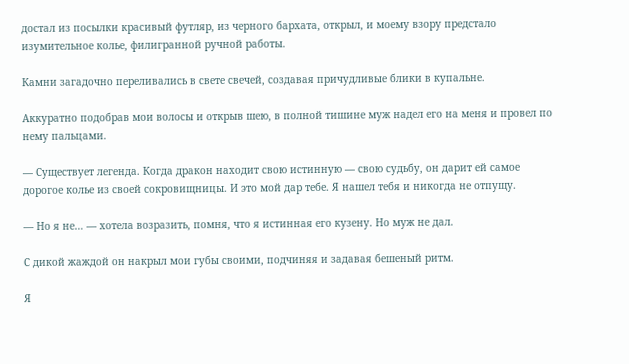достал из посылки красивый футляр, из черного бархата, открыл, и моему взору предстало изумительное колье, филигранной ручной работы.

Камни загадочно переливались в свете свечей, создавая причудливые блики в купальне.

Аккуратно подобрав мои волосы и открыв шею, в полной тишине муж надел его на меня и провел по нему пальцами.

— Существует легенда. Когда дракон находит свою истинную — свою судьбу, он дарит ей самое дорогое колье из своей сокровищницы. И это мой дар тебе. Я нашел тебя и никогда не отпущу.

— Но я не… — хотела возразить, помня, что я истинная его кузену. Но муж не дал.

С дикой жаждой он накрыл мои губы своими, подчиняя и задавая бешеный ритм.

Я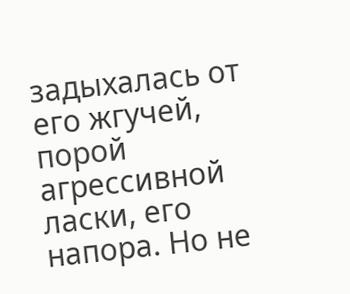задыхалась от его жгучей, порой агрессивной ласки, его напора. Но не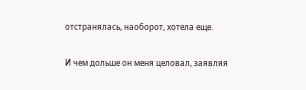отстранялась, наоборот, хотела еще.

И чем дольше он меня целовал, заявляя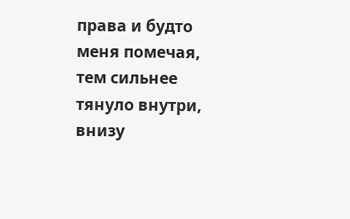права и будто меня помечая, тем сильнее тянуло внутри, внизу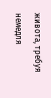живота, требуя немедля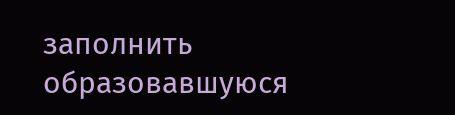заполнить образовавшуюся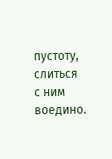пустоту, слиться с ним воедино.